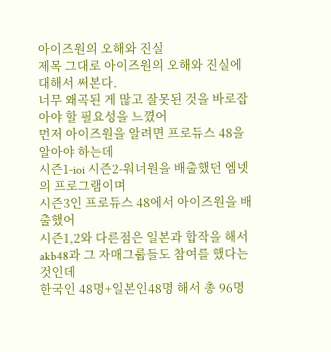아이즈원의 오해와 진실
제목 그대로 아이즈원의 오해와 진실에 대해서 써본다.
너무 왜곡된 게 많고 잘못된 것을 바로잡아야 할 필요성을 느꼈어
먼저 아이즈원을 알려면 프로듀스 48을 알아야 하는데
시즌1-ioi 시즌2-워너원을 배출했던 엠넷의 프로그램이며
시즌3인 프로듀스 48에서 아이즈원을 배출했어
시즌1,2와 다른점은 일본과 합작을 해서 akb48과 그 자매그룹들도 참여를 했다는 것인데
한국인 48명+일본인48명 해서 총 96명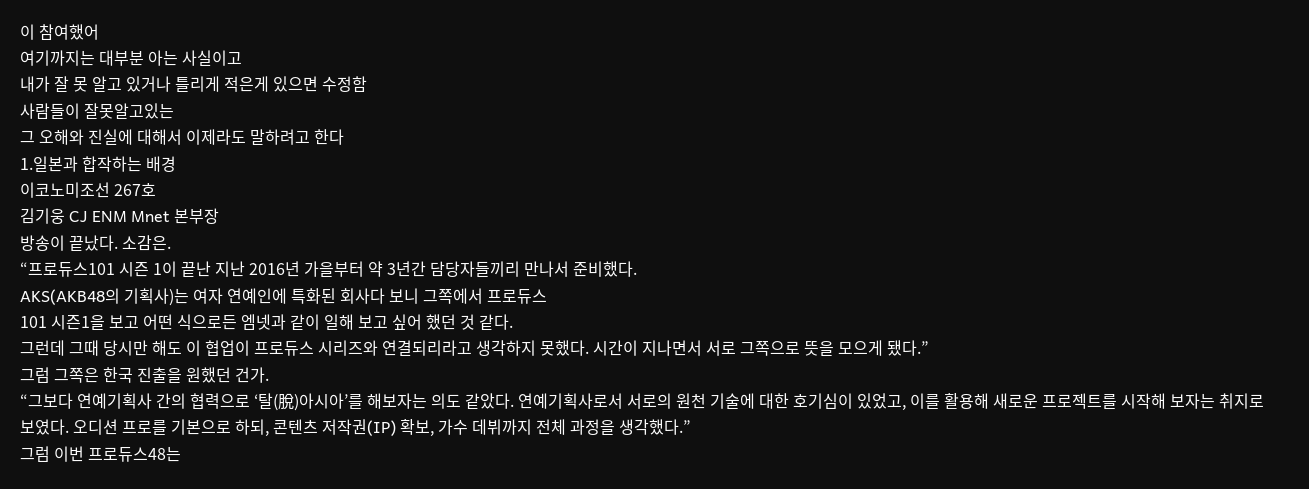이 참여했어
여기까지는 대부분 아는 사실이고
내가 잘 못 알고 있거나 틀리게 적은게 있으면 수정함
사람들이 잘못알고있는
그 오해와 진실에 대해서 이제라도 말하려고 한다
1.일본과 합작하는 배경
이코노미조선 267호
김기웅 CJ ENM Mnet 본부장
방송이 끝났다. 소감은.
“프로듀스101 시즌 1이 끝난 지난 2016년 가을부터 약 3년간 담당자들끼리 만나서 준비했다.
AKS(AKB48의 기획사)는 여자 연예인에 특화된 회사다 보니 그쪽에서 프로듀스
101 시즌1을 보고 어떤 식으로든 엠넷과 같이 일해 보고 싶어 했던 것 같다.
그런데 그때 당시만 해도 이 협업이 프로듀스 시리즈와 연결되리라고 생각하지 못했다. 시간이 지나면서 서로 그쪽으로 뜻을 모으게 됐다.”
그럼 그쪽은 한국 진출을 원했던 건가.
“그보다 연예기획사 간의 협력으로 ‘탈(脫)아시아’를 해보자는 의도 같았다. 연예기획사로서 서로의 원천 기술에 대한 호기심이 있었고, 이를 활용해 새로운 프로젝트를 시작해 보자는 취지로 보였다. 오디션 프로를 기본으로 하되, 콘텐츠 저작권(IP) 확보, 가수 데뷔까지 전체 과정을 생각했다.”
그럼 이번 프로듀스48는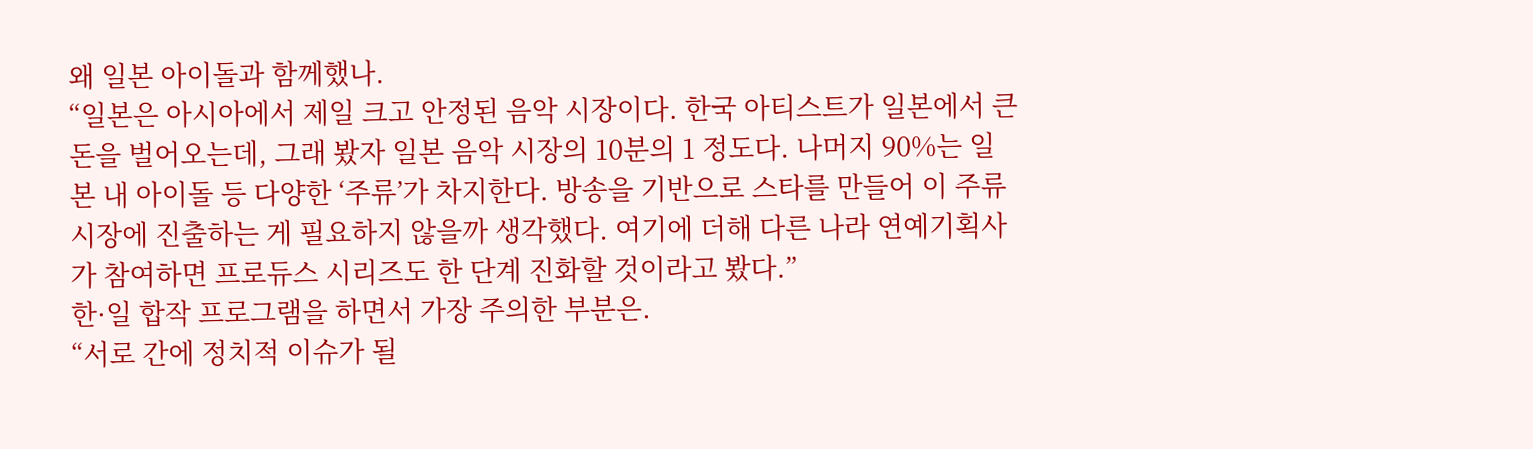왜 일본 아이돌과 함께했나.
“일본은 아시아에서 제일 크고 안정된 음악 시장이다. 한국 아티스트가 일본에서 큰돈을 벌어오는데, 그래 봤자 일본 음악 시장의 10분의 1 정도다. 나머지 90%는 일본 내 아이돌 등 다양한 ‘주류’가 차지한다. 방송을 기반으로 스타를 만들어 이 주류 시장에 진출하는 게 필요하지 않을까 생각했다. 여기에 더해 다른 나라 연예기획사가 참여하면 프로듀스 시리즈도 한 단계 진화할 것이라고 봤다.”
한·일 합작 프로그램을 하면서 가장 주의한 부분은.
“서로 간에 정치적 이슈가 될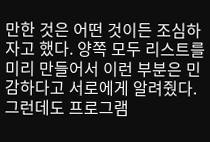만한 것은 어떤 것이든 조심하자고 했다. 양쪽 모두 리스트를 미리 만들어서 이런 부분은 민감하다고 서로에게 알려줬다. 그런데도 프로그램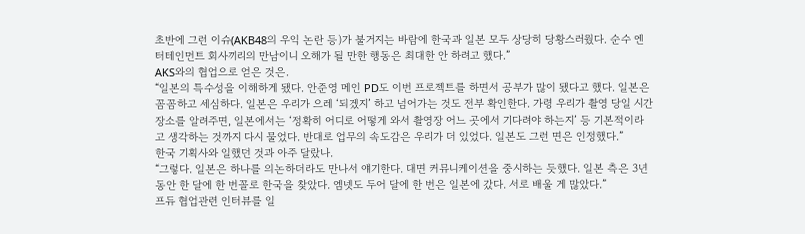초반에 그런 이슈(AKB48의 우익 논란 등)가 불거지는 바람에 한국과 일본 모두 상당히 당황스러웠다. 순수 엔터테인먼트 회사끼리의 만남이니 오해가 될 만한 행동은 최대한 안 하려고 했다.”
AKS와의 협업으로 얻은 것은.
“일본의 특수성을 이해하게 됐다. 안준영 메인 PD도 이번 프로젝트를 하면서 공부가 많이 됐다고 했다. 일본은 꼼꼼하고 세심하다. 일본은 우리가 으레 ‘되겠지’ 하고 넘어가는 것도 전부 확인한다. 가령 우리가 촬영 당일 시간 장소를 알려주면, 일본에서는 ‘정확히 어디로 어떻게 와서 촬영장 어느 곳에서 기다려야 하는지’ 등 기본적이라고 생각하는 것까지 다시 물었다. 반대로 업무의 속도감은 우리가 더 있었다. 일본도 그런 면은 인정했다.”
한국 기획사와 일했던 것과 아주 달랐나.
“그렇다. 일본은 하나를 의논하더라도 만나서 얘기한다. 대면 커뮤니케이션을 중시하는 듯했다. 일본 측은 3년 동안 한 달에 한 번꼴로 한국을 찾았다. 엠넷도 두어 달에 한 번은 일본에 갔다. 서로 배울 게 많았다.”
프듀 협업관련 인터뷰를 일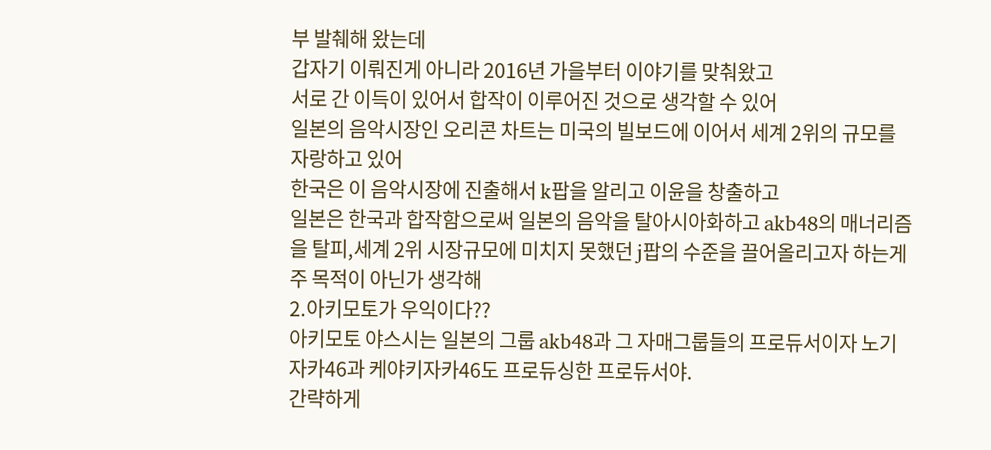부 발췌해 왔는데
갑자기 이뤄진게 아니라 2016년 가을부터 이야기를 맞춰왔고
서로 간 이득이 있어서 합작이 이루어진 것으로 생각할 수 있어
일본의 음악시장인 오리콘 차트는 미국의 빌보드에 이어서 세계 2위의 규모를 자랑하고 있어
한국은 이 음악시장에 진출해서 k팝을 알리고 이윤을 창출하고
일본은 한국과 합작함으로써 일본의 음악을 탈아시아화하고 akb48의 매너리즘을 탈피,세계 2위 시장규모에 미치지 못했던 j팝의 수준을 끌어올리고자 하는게 주 목적이 아닌가 생각해
2.아키모토가 우익이다??
아키모토 야스시는 일본의 그룹 akb48과 그 자매그룹들의 프로듀서이자 노기자카46과 케야키자카46도 프로듀싱한 프로듀서야.
간략하게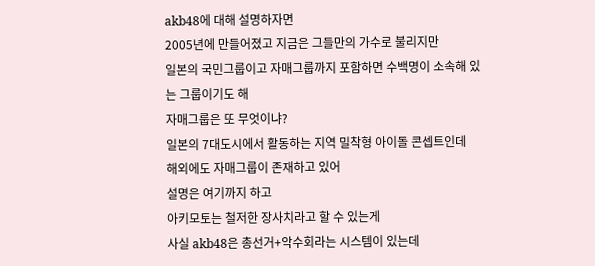akb48에 대해 설명하자면
2005년에 만들어졌고 지금은 그들만의 가수로 불리지만
일본의 국민그룹이고 자매그룹까지 포함하면 수백명이 소속해 있는 그룹이기도 해
자매그룹은 또 무엇이냐?
일본의 7대도시에서 활동하는 지역 밀착형 아이돌 콘셉트인데
해외에도 자매그룹이 존재하고 있어
설명은 여기까지 하고
아키모토는 철저한 장사치라고 할 수 있는게
사실 akb48은 총선거+악수회라는 시스템이 있는데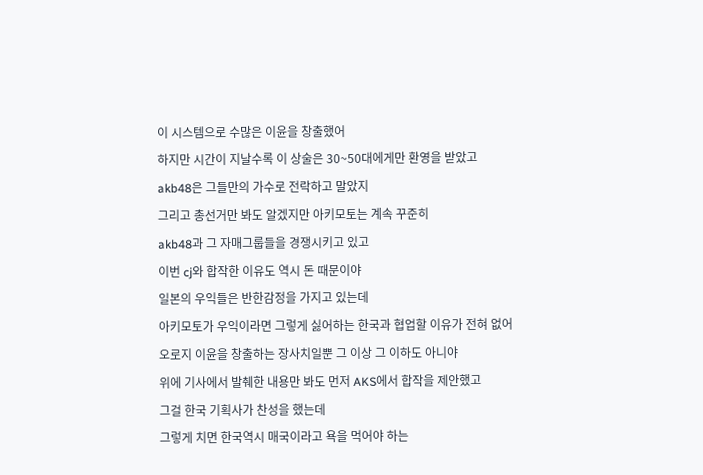이 시스템으로 수많은 이윤을 창출했어
하지만 시간이 지날수록 이 상술은 30~50대에게만 환영을 받았고
akb48은 그들만의 가수로 전락하고 말았지
그리고 총선거만 봐도 알겠지만 아키모토는 계속 꾸준히
akb48과 그 자매그룹들을 경쟁시키고 있고
이번 cj와 합작한 이유도 역시 돈 때문이야
일본의 우익들은 반한감정을 가지고 있는데
아키모토가 우익이라면 그렇게 싫어하는 한국과 협업할 이유가 전혀 없어
오로지 이윤을 창출하는 장사치일뿐 그 이상 그 이하도 아니야
위에 기사에서 발췌한 내용만 봐도 먼저 AKS에서 합작을 제안했고
그걸 한국 기획사가 찬성을 했는데
그렇게 치면 한국역시 매국이라고 욕을 먹어야 하는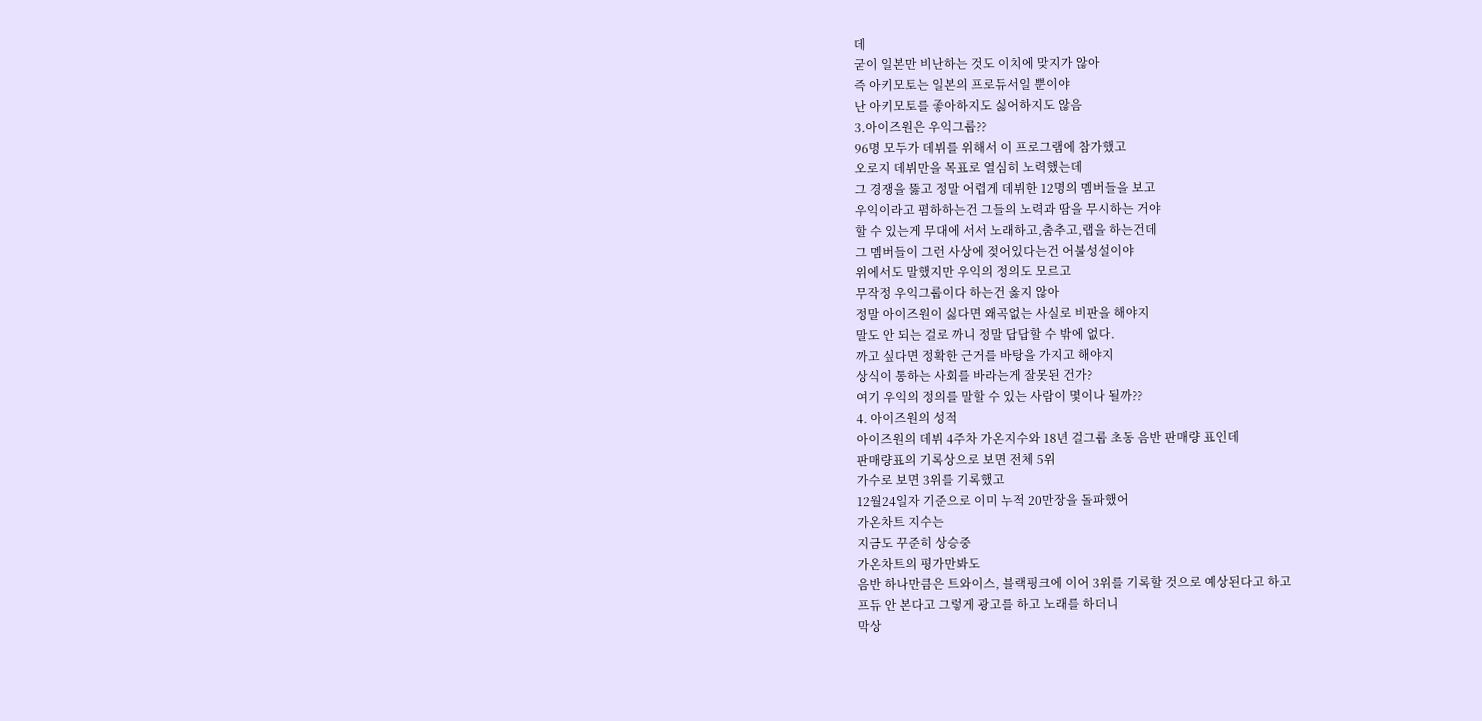데
굳이 일본만 비난하는 것도 이치에 맞지가 않아
즉 아키모토는 일본의 프로듀서일 뿐이야
난 아키모토를 좋아하지도 싫어하지도 않음
3.아이즈원은 우익그룹??
96명 모두가 데뷔를 위해서 이 프로그램에 참가했고
오로지 데뷔만을 목표로 열심히 노력했는데
그 경쟁을 뚫고 정말 어렵게 데뷔한 12명의 멤버들을 보고
우익이라고 폄하하는건 그들의 노력과 땀을 무시하는 거야
할 수 있는게 무대에 서서 노래하고,춤추고,랩을 하는건데
그 멤버들이 그런 사상에 젖어있다는건 어불성설이야
위에서도 말했지만 우익의 정의도 모르고
무작정 우익그룹이다 하는건 옳지 않아
정말 아이즈원이 싫다면 왜곡없는 사실로 비판을 해야지
말도 안 되는 걸로 까니 정말 답답할 수 밖에 없다.
까고 싶다면 정확한 근거를 바탕을 가지고 해야지
상식이 통하는 사회를 바라는게 잘못된 건가?
여기 우익의 정의를 말할 수 있는 사람이 몇이나 될까??
4. 아이즈원의 성적
아이즈원의 데뷔 4주차 가온지수와 18년 걸그룹 초동 음반 판매량 표인데
판매량표의 기록상으로 보면 전체 5위
가수로 보면 3위를 기록했고
12월24일자 기준으로 이미 누적 20만장을 돌파했어
가온차트 지수는
지금도 꾸준히 상승중
가온차트의 평가만봐도
음반 하나만큼은 트와이스, 블랙핑크에 이어 3위를 기록할 것으로 예상된다고 하고
프듀 안 본다고 그렇게 광고를 하고 노래를 하더니
막상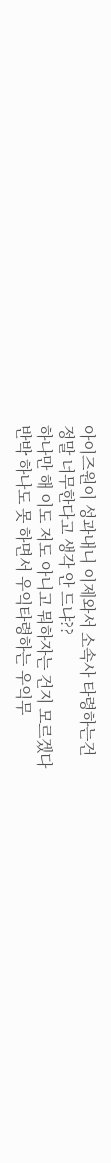아이즈원이 성과내니 이제와서 소속사 타령하는건
정말 너무한다고 생각 안 드냐??
하나만 해 이도 저도 아니고 뭐하자는 건지 모르겠다
반박 하나도 못 하면서 우익타령하는 우익무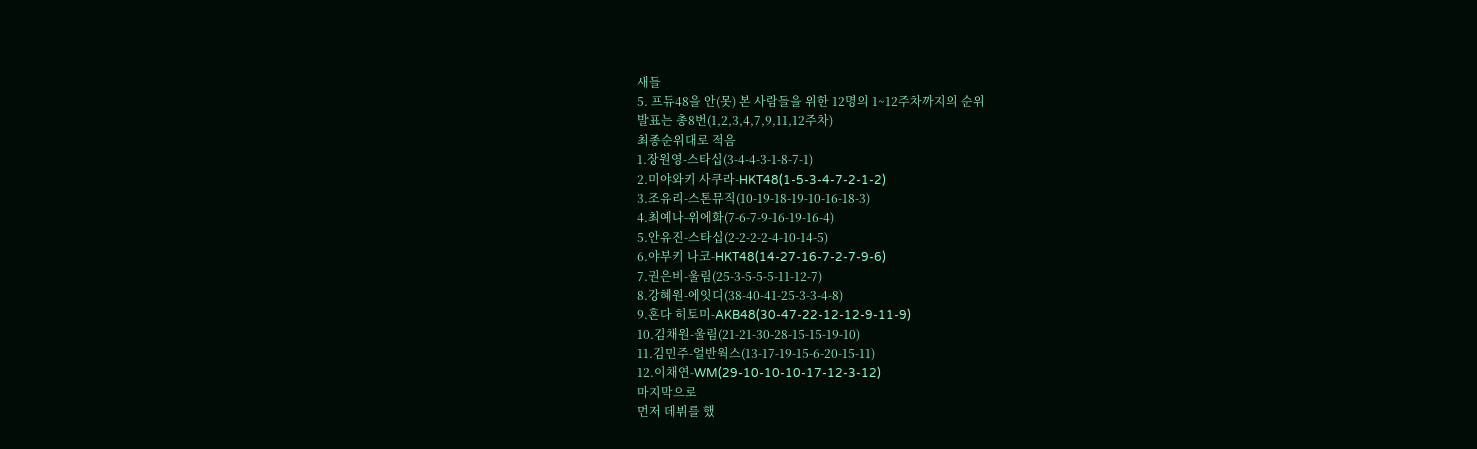새들
5. 프듀48을 안(못) 본 사람들을 위한 12명의 1~12주차까지의 순위
발표는 총8번(1,2,3,4,7,9,11,12주차)
최종순위대로 적음
1.장원영-스타십(3-4-4-3-1-8-7-1)
2.미야와키 사쿠라-HKT48(1-5-3-4-7-2-1-2)
3.조유리-스톤뮤직(10-19-18-19-10-16-18-3)
4.최예나-위에화(7-6-7-9-16-19-16-4)
5.안유진-스타십(2-2-2-2-4-10-14-5)
6.야부키 나코-HKT48(14-27-16-7-2-7-9-6)
7.권은비-울림(25-3-5-5-5-11-12-7)
8.강혜원-에잇디(38-40-41-25-3-3-4-8)
9.혼다 히토미-AKB48(30-47-22-12-12-9-11-9)
10.김채원-울림(21-21-30-28-15-15-19-10)
11.김민주-얼반웍스(13-17-19-15-6-20-15-11)
12.이채연-WM(29-10-10-10-17-12-3-12)
마지막으로
먼저 데뷔를 했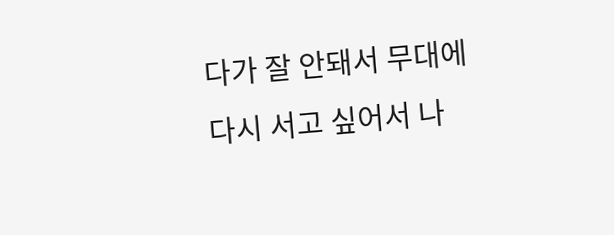다가 잘 안돼서 무대에 다시 서고 싶어서 나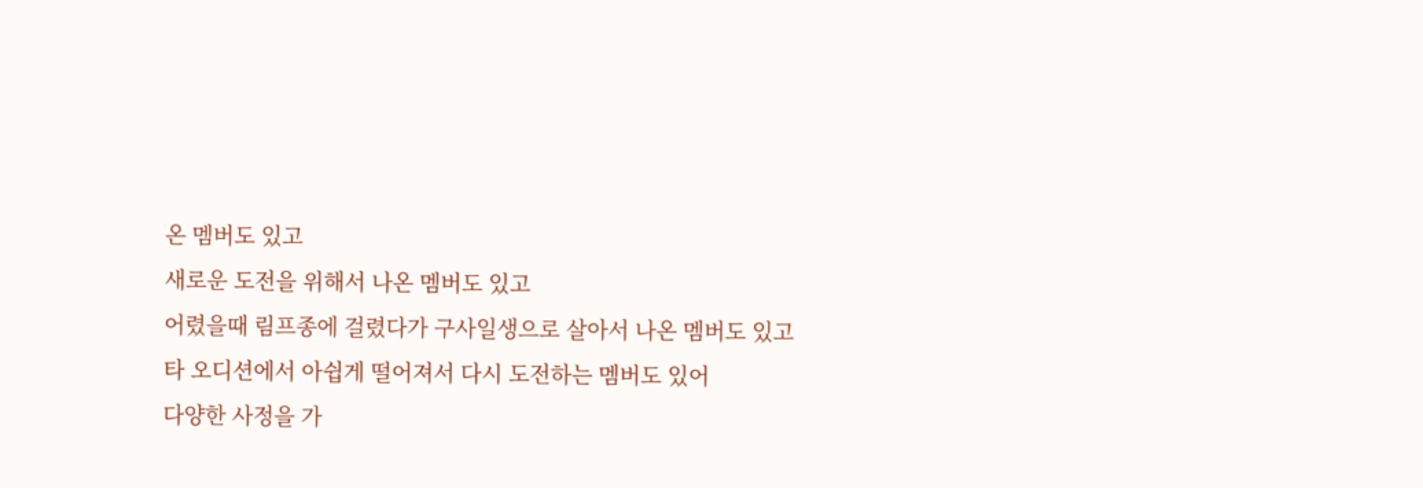온 멤버도 있고
새로운 도전을 위해서 나온 멤버도 있고
어렸을때 림프종에 걸렸다가 구사일생으로 살아서 나온 멤버도 있고
타 오디션에서 아쉽게 떨어져서 다시 도전하는 멤버도 있어
다양한 사정을 가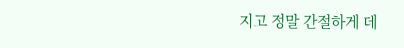지고 정말 간절하게 데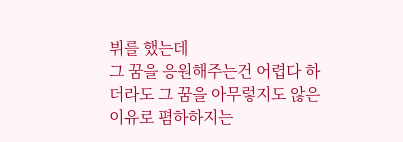뷔를 했는데
그 꿈을 응원해주는건 어렵다 하더라도 그 꿈을 아무렇지도 않은 이유로 폄하하지는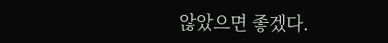않았으면 좋겠다.